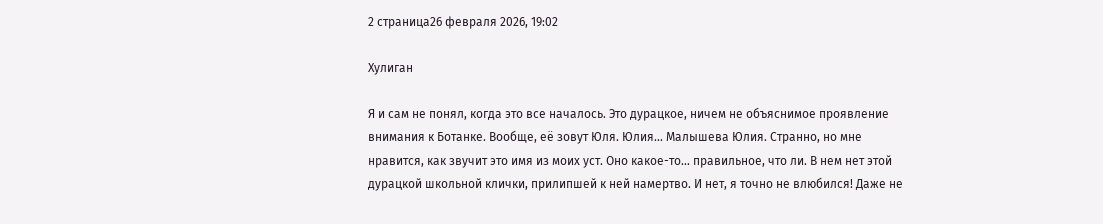2 страница26 февраля 2026, 19:02

Хулиган

Я и сам не понял, когда это все началось. Это дурацкое, ничем не объяснимое проявление внимания к Ботанке. Вообще, её зовут Юля. Юлия... Малышева Юлия. Странно, но мне нравится, как звучит это имя из моих уст. Оно какое-то... правильное, что ли. В нем нет этой дурацкой школьной клички, прилипшей к ней намертво. И нет, я точно не влюбился! Даже не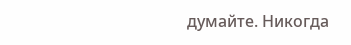думайте. Никогда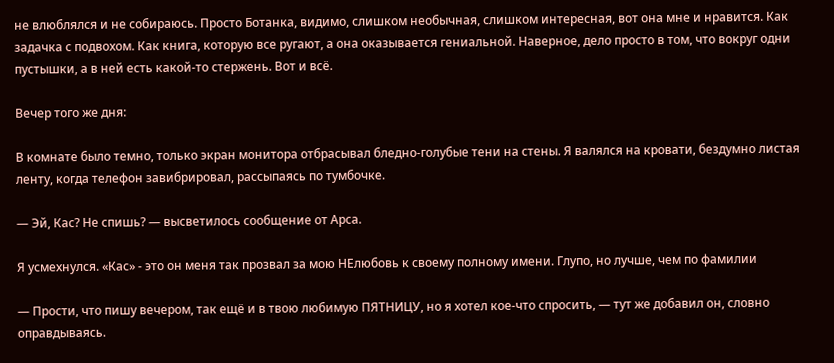не влюблялся и не собираюсь. Просто Ботанка, видимо, слишком необычная, слишком интересная, вот она мне и нравится. Как задачка с подвохом. Как книга, которую все ругают, а она оказывается гениальной. Наверное, дело просто в том, что вокруг одни пустышки, а в ней есть какой-то стержень. Вот и всё.

Вечер того же дня:

В комнате было темно, только экран монитора отбрасывал бледно-голубые тени на стены. Я валялся на кровати, бездумно листая ленту, когда телефон завибрировал, рассыпаясь по тумбочке.

— Эй, Кас? Не спишь? — высветилось сообщение от Арса.

Я усмехнулся. «Кас» - это он меня так прозвал за мою НЕлюбовь к своему полному имени. Глупо, но лучше, чем по фамилии

— Прости, что пишу вечером, так ещё и в твою любимую ПЯТНИЦУ, но я хотел кое-что спросить, — тут же добавил он, словно оправдываясь.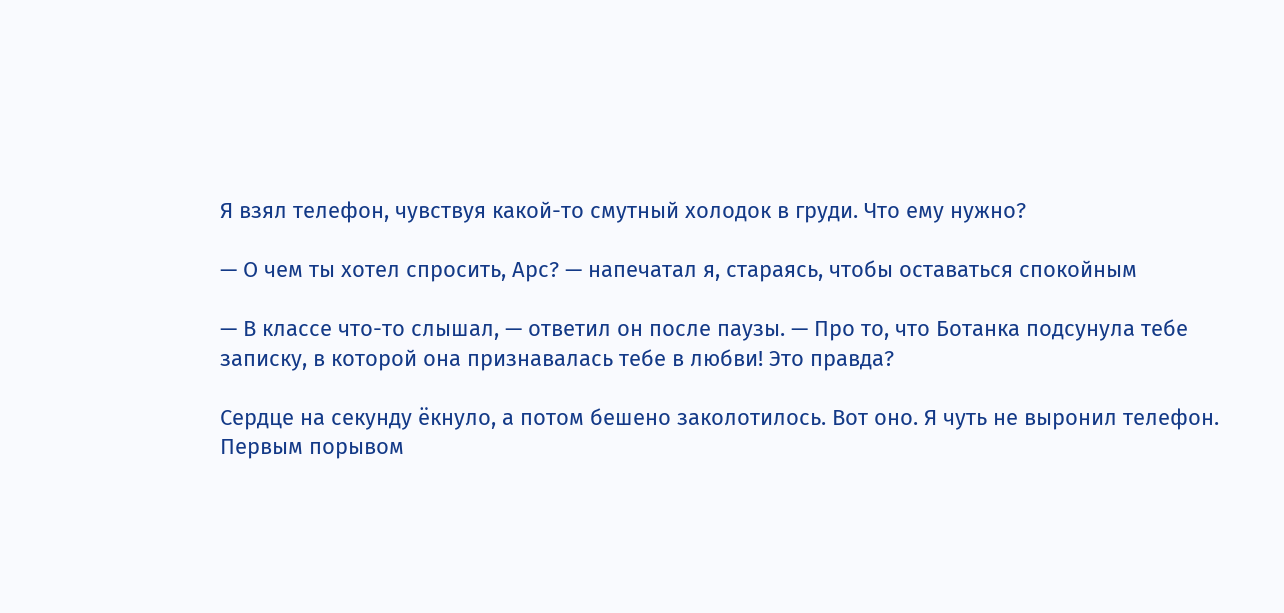Я взял телефон, чувствуя какой-то смутный холодок в груди. Что ему нужно?

— О чем ты хотел спросить, Арс? — напечатал я, стараясь, чтобы оставаться спокойным

— В классе что-то слышал, — ответил он после паузы. — Про то, что Ботанка подсунула тебе записку, в которой она признавалась тебе в любви! Это правда?

Сердце на секунду ёкнуло, а потом бешено заколотилось. Вот оно. Я чуть не выронил телефон. Первым порывом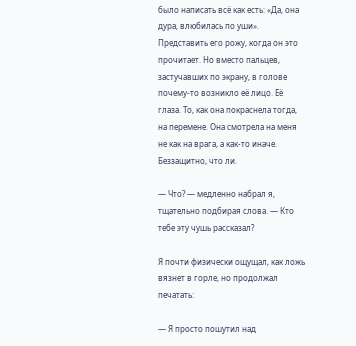было написать всё как есть: «Да, она дура, влюбилась по уши». Представить его рожу, когда он это прочитает. Но вместо пальцев, застучавших по экрану, в голове почему-то возникло её лицо. Её глаза. То, как она покраснела тогда, на перемене. Она смотрела на меня не как на врага, а как-то иначе. Беззащитно, что ли.

— Что? — медленно набрал я, тщательно подбирая слова. — Кто тебе эту чушь рассказал?

Я почти физически ощущал, как ложь вязнет в горле, но продолжал печатать:

— Я просто пошутил над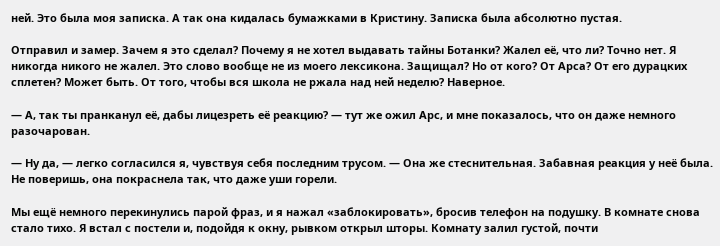ней. Это была моя записка. А так она кидалась бумажками в Кристину. Записка была абсолютно пустая.

Отправил и замер. Зачем я это сделал? Почему я не хотел выдавать тайны Ботанки? Жалел её, что ли? Точно нет. Я никогда никого не жалел. Это слово вообще не из моего лексикона. Защищал? Но от кого? От Арса? От его дурацких сплетен? Может быть. От того, чтобы вся школа не ржала над ней неделю? Наверное.

— А, так ты пранканул её, дабы лицезреть её реакцию? — тут же ожил Арс, и мне показалось, что он даже немного разочарован.

— Ну да, — легко согласился я, чувствуя себя последним трусом. — Она же стеснительная. Забавная реакция у неё была. Не поверишь, она покраснела так, что даже уши горели.

Мы ещё немного перекинулись парой фраз, и я нажал «заблокировать», бросив телефон на подушку. В комнате снова стало тихо. Я встал с постели и, подойдя к окну, рывком открыл шторы. Комнату залил густой, почти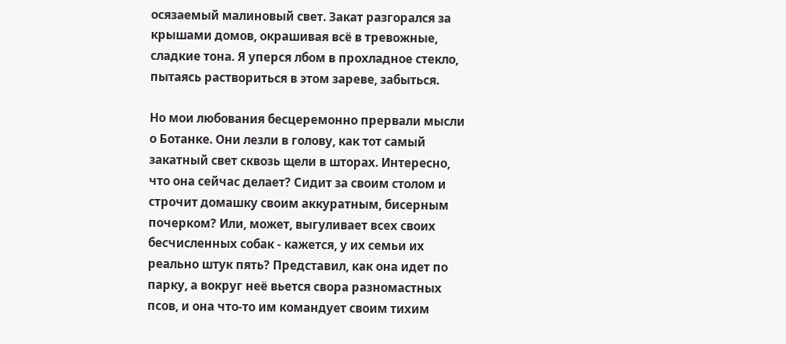осязаемый малиновый свет. Закат разгорался за крышами домов, окрашивая всё в тревожные, сладкие тона. Я уперся лбом в прохладное стекло, пытаясь раствориться в этом зареве, забыться.

Но мои любования бесцеремонно прервали мысли о Ботанке. Они лезли в голову, как тот самый закатный свет сквозь щели в шторах. Интересно, что она сейчас делает? Сидит за своим столом и строчит домашку своим аккуратным, бисерным почерком? Или, может, выгуливает всех своих бесчисленных собак - кажется, у их семьи их реально штук пять? Представил, как она идет по парку, а вокруг неё вьется свора разномастных псов, и она что-то им командует своим тихим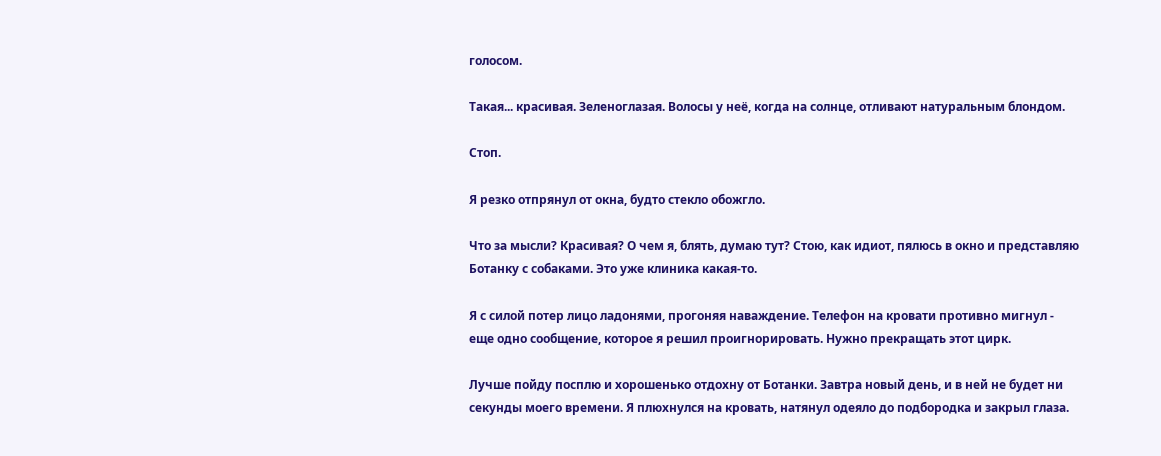голосом.

Такая... красивая. Зеленоглазая. Волосы у неё, когда на солнце, отливают натуральным блондом.

Стоп.

Я резко отпрянул от окна, будто стекло обожгло.

Что за мысли? Красивая? О чем я, блять, думаю тут? Стою, как идиот, пялюсь в окно и представляю Ботанку с собаками. Это уже клиника какая-то.

Я с силой потер лицо ладонями, прогоняя наваждение. Телефон на кровати противно мигнул - еще одно сообщение, которое я решил проигнорировать. Нужно прекращать этот цирк.

Лучше пойду посплю и хорошенько отдохну от Ботанки. Завтра новый день, и в ней не будет ни секунды моего времени. Я плюхнулся на кровать, натянул одеяло до подбородка и закрыл глаза.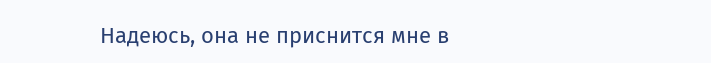Надеюсь, она не приснится мне в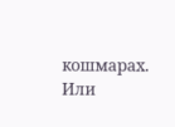кошмарах. Или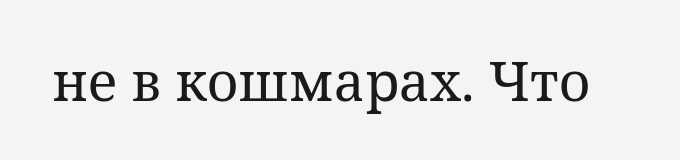не в кошмарах. Что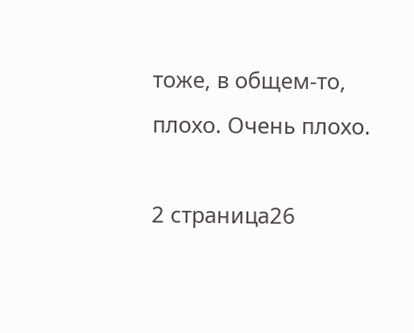тоже, в общем-то, плохо. Очень плохо.

2 страница26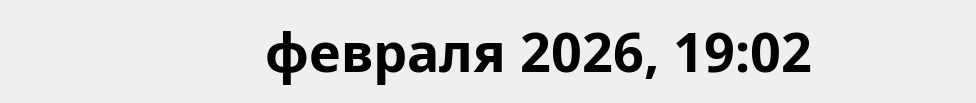февраля 2026, 19:02